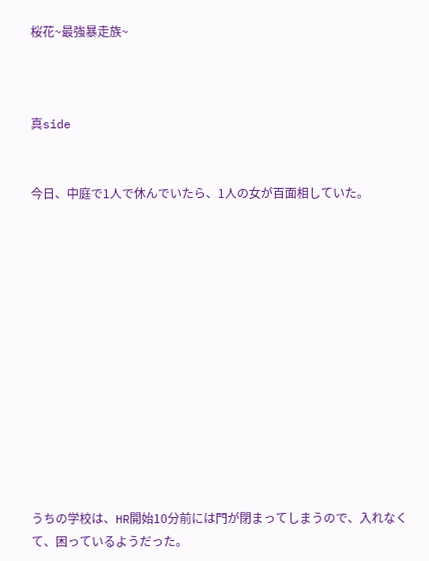桜花~最強暴走族~



真side


今日、中庭で1人で休んでいたら、1人の女が百面相していた。













うちの学校は、HR開始10分前には門が閉まってしまうので、入れなくて、困っているようだった。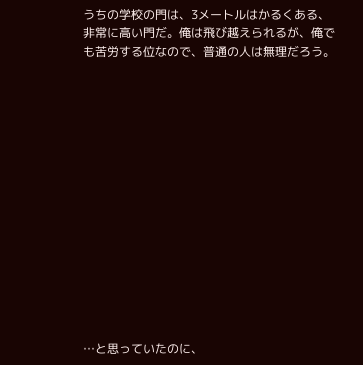うちの学校の門は、3メートルはかるくある、非常に高い門だ。俺は飛び越えられるが、俺でも苦労する位なので、普通の人は無理だろう。















…と思っていたのに、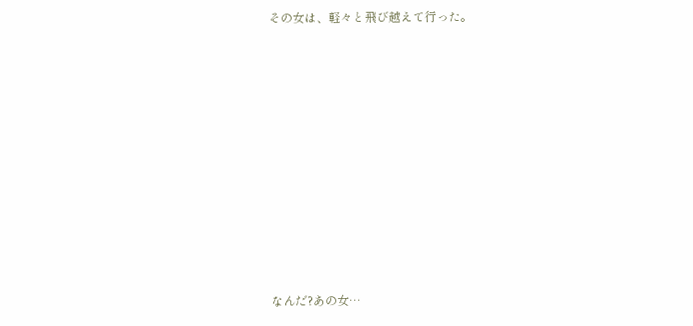その女は、軽々と飛び越えて行った。










なんだ?あの女…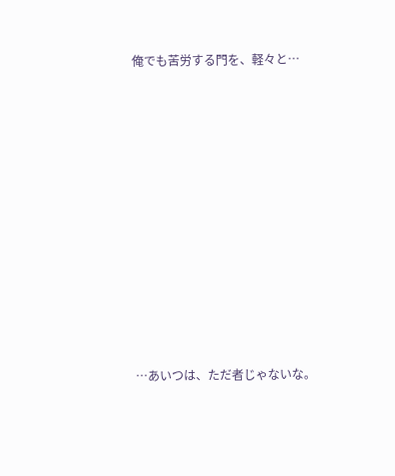俺でも苦労する門を、軽々と…














…あいつは、ただ者じゃないな。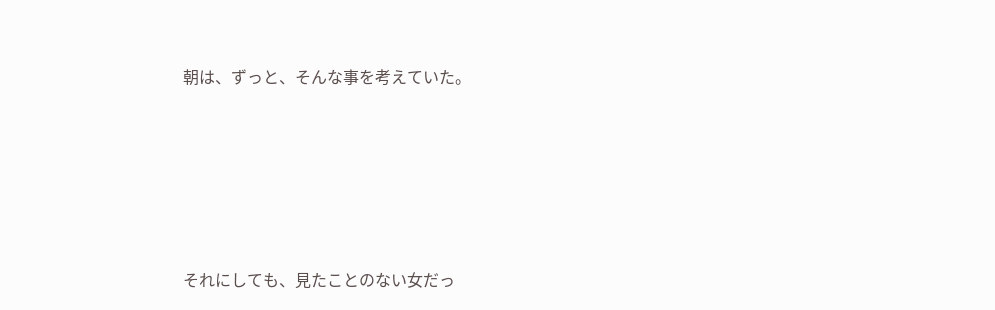朝は、ずっと、そんな事を考えていた。







それにしても、見たことのない女だっ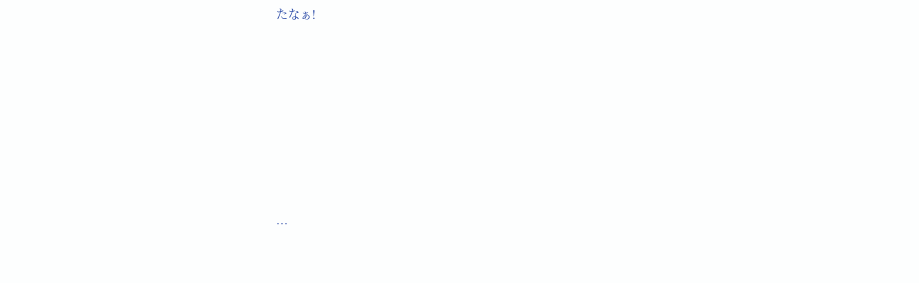たなぁ!














…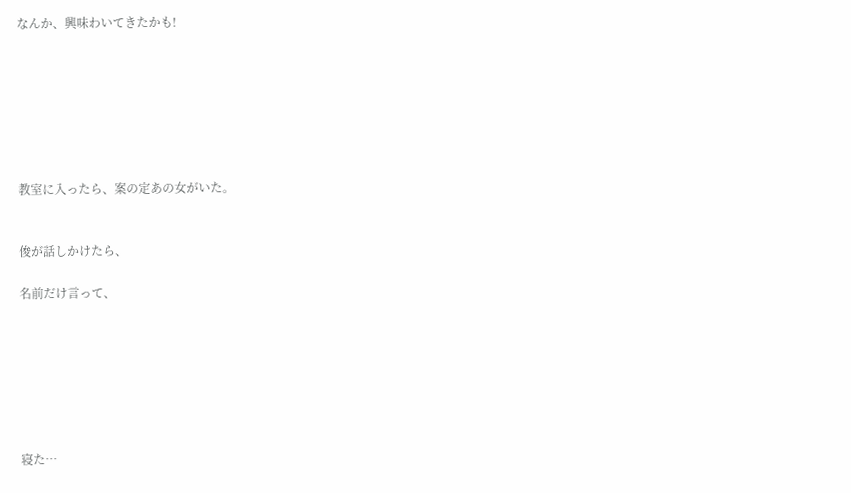なんか、興味わいてきたかも!







教室に入ったら、案の定あの女がいた。


俊が話しかけたら、

名前だけ言って、







寝た…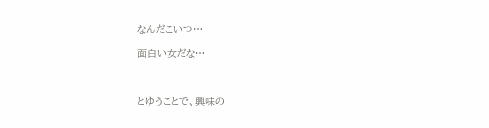なんだこいつ…

面白い女だな…



とゆうことで、興味の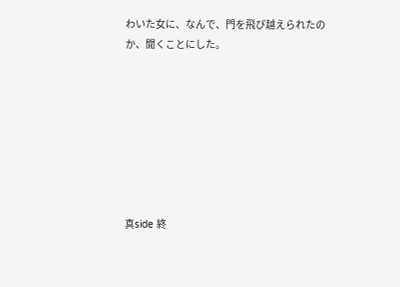わいた女に、なんで、門を飛び越えられたのか、聞くことにした。








真side 終